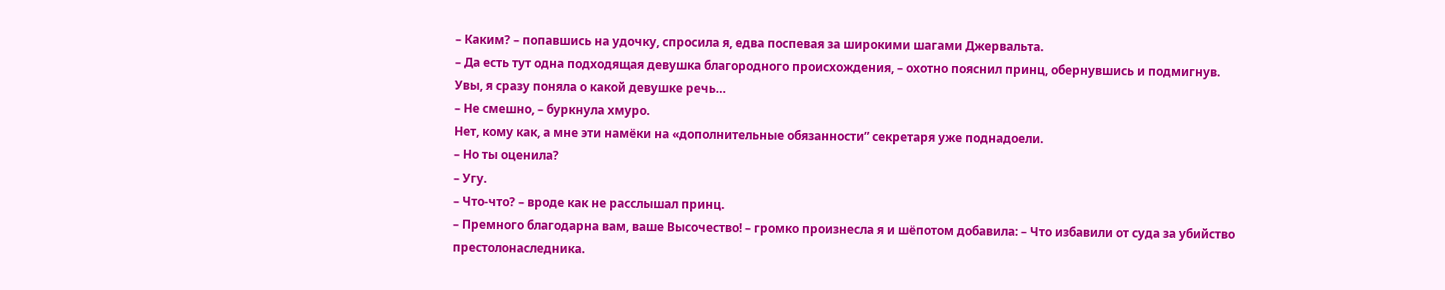– Каким? – попавшись на удочку, спросила я, едва поспевая за широкими шагами Джервальта.
– Да есть тут одна подходящая девушка благородного происхождения, – охотно пояснил принц, обернувшись и подмигнув.
Увы, я сразу поняла о какой девушке речь…
– Не смешно, – буркнула хмуро.
Нет, кому как, а мне эти намёки на «дополнительные обязанности” секретаря уже поднадоели.
– Но ты оценила?
– Угу.
– Что-что? – вроде как не расслышал принц.
– Премного благодарна вам, ваше Высочество! – громко произнесла я и шёпотом добавила: – Что избавили от суда за убийство престолонаследника.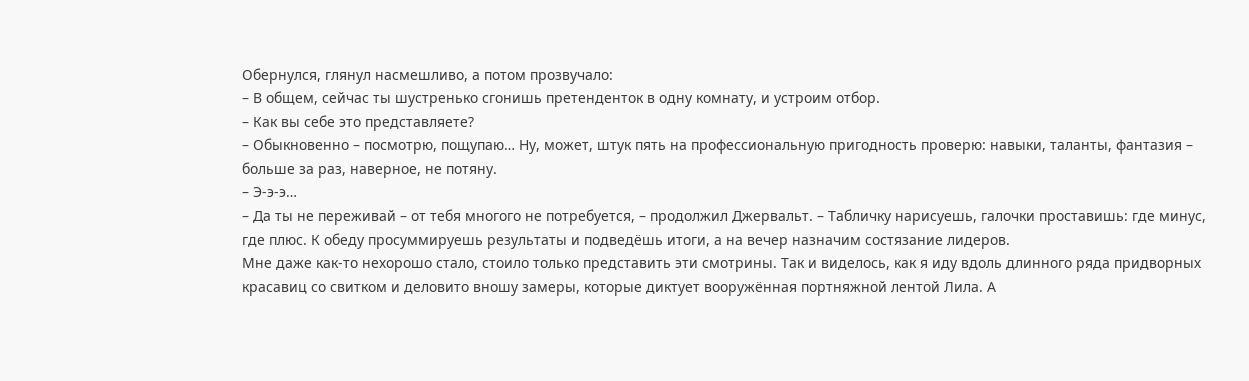Обернулся, глянул насмешливо, а потом прозвучало:
– В общем, сейчас ты шустренько сгонишь претенденток в одну комнату, и устроим отбор.
– Как вы себе это представляете?
– Обыкновенно – посмотрю, пощупаю… Ну, может, штук пять на профессиональную пригодность проверю: навыки, таланты, фантазия – больше за раз, наверное, не потяну.
– Э-э-э…
– Да ты не переживай – от тебя многого не потребуется, – продолжил Джервальт. – Табличку нарисуешь, галочки проставишь: где минус, где плюс. К обеду просуммируешь результаты и подведёшь итоги, а на вечер назначим состязание лидеров.
Мне даже как-то нехорошо стало, стоило только представить эти смотрины. Так и виделось, как я иду вдоль длинного ряда придворных красавиц со свитком и деловито вношу замеры, которые диктует вооружённая портняжной лентой Лила. А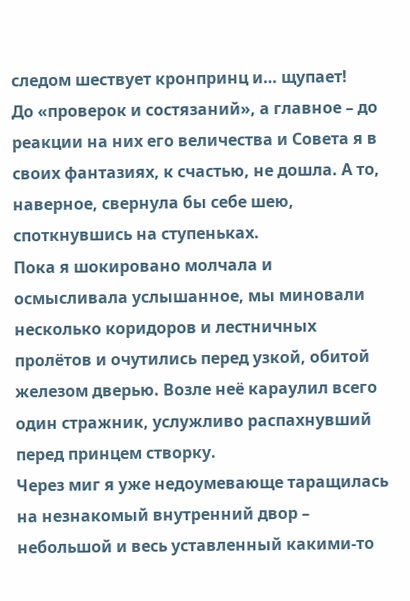следом шествует кронпринц и… щупает!
До «проверок и состязаний», а главное – до реакции на них его величества и Совета я в своих фантазиях, к счастью, не дошла. А то, наверное, свернула бы себе шею, споткнувшись на ступеньках.
Пока я шокировано молчала и осмысливала услышанное, мы миновали несколько коридоров и лестничных пролётов и очутились перед узкой, обитой железом дверью. Возле неё караулил всего один стражник, услужливо распахнувший перед принцем створку.
Через миг я уже недоумевающе таращилась на незнакомый внутренний двор – небольшой и весь уставленный какими-то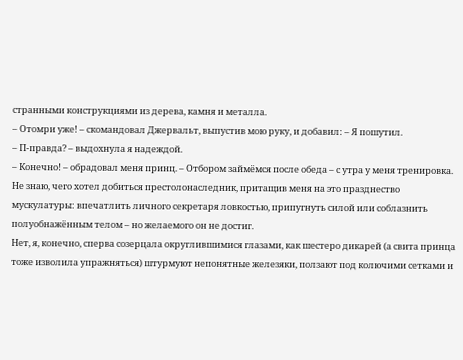странными конструкциями из дерева, камня и металла.
– Отомри уже! – скомандовал Джервальт, выпустив мою руку, и добавил: – Я пошутил.
– П-правда? – выдохнула я надеждой.
– Конечно! – обрадовал меня принц. – Отбором займёмся после обеда – с утра у меня тренировка.
Не знаю, чего хотел добиться престолонаследник, притащив меня на это празднество мускулатуры: впечатлить личного секретаря ловкостью, припугнуть силой или соблазнить полуобнажённым телом – но желаемого он не достиг.
Нет, я, конечно, сперва созерцала округлившимися глазами, как шестеро дикарей (а свита принца тоже изволила упражняться) штурмуют непонятные железяки, ползают под колючими сетками и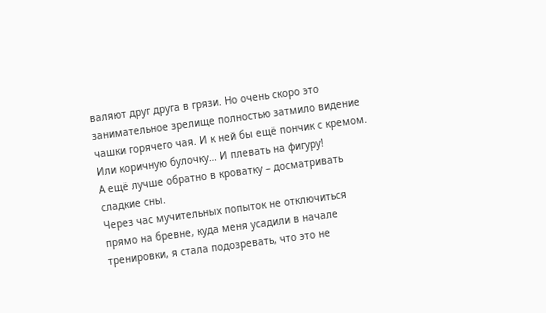валяют друг друга в грязи. Но очень скоро это занимательное зрелище полностью затмило видение чашки горячего чая. И к ней бы ещё пончик с кремом. Или коричную булочку… И плевать на фигуру!
А ещё лучше обратно в кроватку – досматривать сладкие сны.
Через час мучительных попыток не отключиться прямо на бревне, куда меня усадили в начале тренировки, я стала подозревать, что это не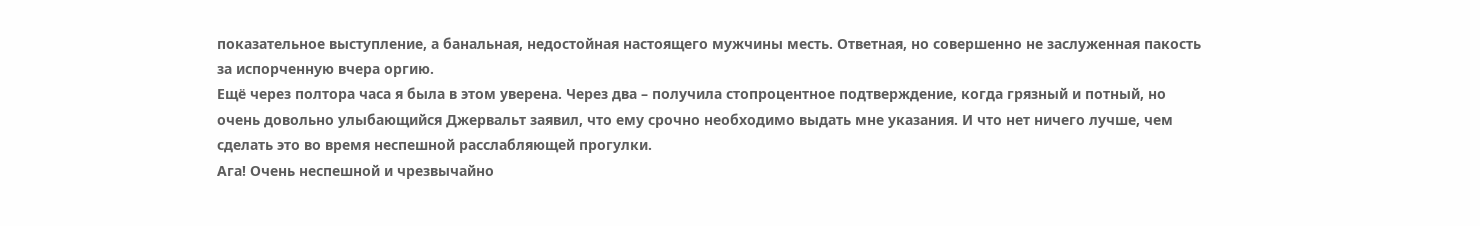показательное выступление, а банальная, недостойная настоящего мужчины месть. Ответная, но совершенно не заслуженная пакость за испорченную вчера оргию.
Ещё через полтора часа я была в этом уверена. Через два – получила стопроцентное подтверждение, когда грязный и потный, но очень довольно улыбающийся Джервальт заявил, что ему срочно необходимо выдать мне указания. И что нет ничего лучше, чем сделать это во время неспешной расслабляющей прогулки.
Ага! Очень неспешной и чрезвычайно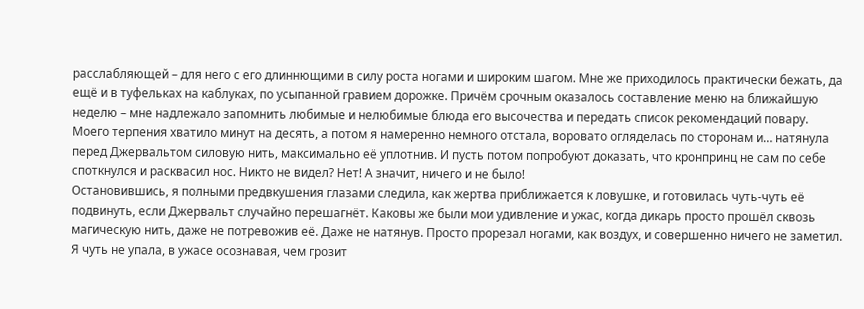расслабляющей – для него с его длиннющими в силу роста ногами и широким шагом. Мне же приходилось практически бежать, да ещё и в туфельках на каблуках, по усыпанной гравием дорожке. Причём срочным оказалось составление меню на ближайшую неделю – мне надлежало запомнить любимые и нелюбимые блюда его высочества и передать список рекомендаций повару.
Моего терпения хватило минут на десять, а потом я намеренно немного отстала, воровато огляделась по сторонам и… натянула перед Джервальтом силовую нить, максимально её уплотнив. И пусть потом попробуют доказать, что кронпринц не сам по себе споткнулся и расквасил нос. Никто не видел? Нет! А значит, ничего и не было!
Остановившись, я полными предвкушения глазами следила, как жертва приближается к ловушке, и готовилась чуть-чуть её подвинуть, если Джервальт случайно перешагнёт. Каковы же были мои удивление и ужас, когда дикарь просто прошёл сквозь магическую нить, даже не потревожив её. Даже не натянув. Просто прорезал ногами, как воздух, и совершенно ничего не заметил.
Я чуть не упала, в ужасе осознавая, чем грозит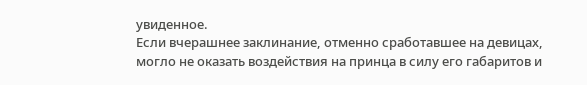увиденное.
Если вчерашнее заклинание, отменно сработавшее на девицах, могло не оказать воздействия на принца в силу его габаритов и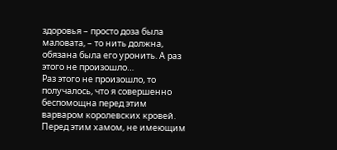здоровья – просто доза была маловата, – то нить должна, обязана была его уронить. А раз этого не произошло…
Раз этого не произошло, то получалось, что я совершенно беспомощна перед этим варваром королевских кровей. Перед этим хамом, не имеющим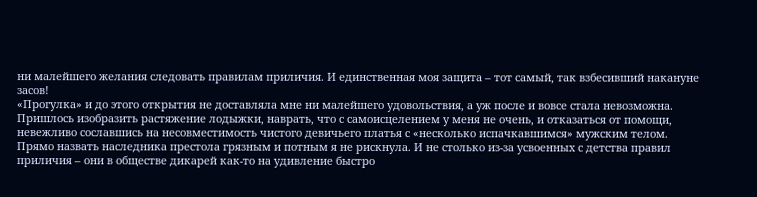ни малейшего желания следовать правилам приличия. И единственная моя защита – тот самый, так взбесивший накануне засов!
«Прогулка» и до этого открытия не доставляла мне ни малейшего удовольствия, а уж после и вовсе стала невозможна. Пришлось изобразить растяжение лодыжки, наврать, что с самоисцелением у меня не очень, и отказаться от помощи, невежливо сославшись на несовместимость чистого девичьего платья с «несколько испачкавшимся» мужским телом.
Прямо назвать наследника престола грязным и потным я не рискнула. И не столько из-за усвоенных с детства правил приличия – они в обществе дикарей как-то на удивление быстро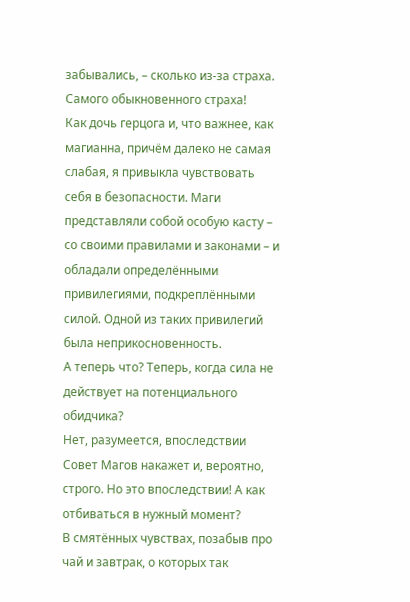забывались, – сколько из-за страха.
Самого обыкновенного страха!
Как дочь герцога и, что важнее, как магианна, причём далеко не самая слабая, я привыкла чувствовать себя в безопасности. Маги представляли собой особую касту – со своими правилами и законами – и обладали определёнными привилегиями, подкреплёнными силой. Одной из таких привилегий была неприкосновенность.
А теперь что? Теперь, когда сила не действует на потенциального обидчика?
Нет, разумеется, впоследствии Совет Магов накажет и, вероятно, строго. Но это впоследствии! А как отбиваться в нужный момент?
В смятённых чувствах, позабыв про чай и завтрак, о которых так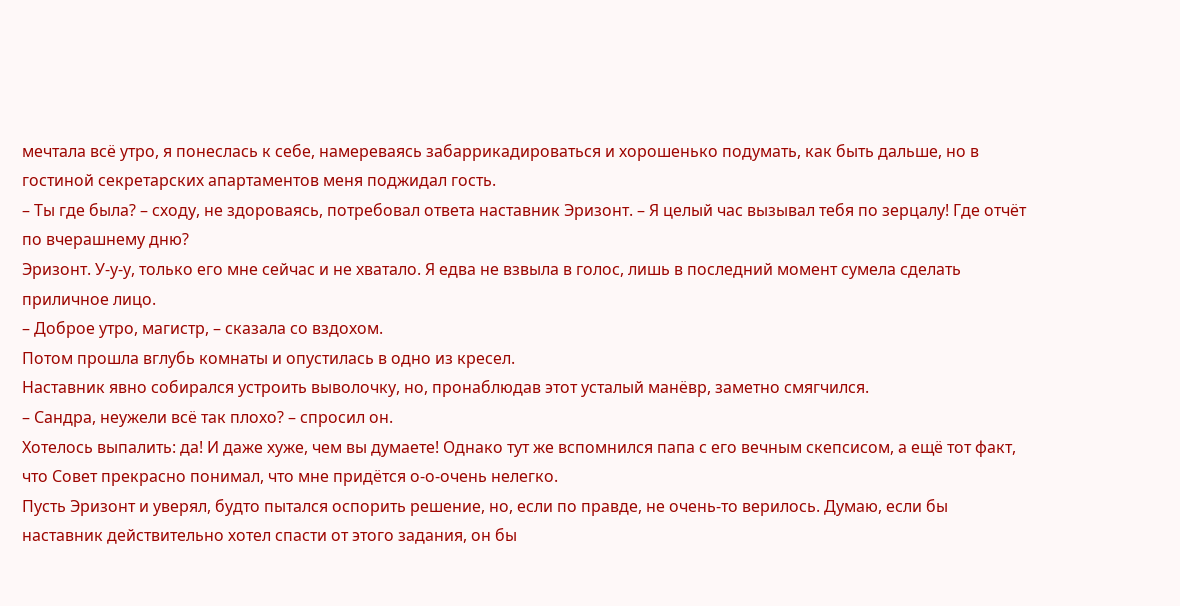мечтала всё утро, я понеслась к себе, намереваясь забаррикадироваться и хорошенько подумать, как быть дальше, но в гостиной секретарских апартаментов меня поджидал гость.
– Ты где была? – сходу, не здороваясь, потребовал ответа наставник Эризонт. – Я целый час вызывал тебя по зерцалу! Где отчёт по вчерашнему дню?
Эризонт. У-у-у, только его мне сейчас и не хватало. Я едва не взвыла в голос, лишь в последний момент сумела сделать приличное лицо.
– Доброе утро, магистр, – сказала со вздохом.
Потом прошла вглубь комнаты и опустилась в одно из кресел.
Наставник явно собирался устроить выволочку, но, пронаблюдав этот усталый манёвр, заметно смягчился.
– Сандра, неужели всё так плохо? – спросил он.
Хотелось выпалить: да! И даже хуже, чем вы думаете! Однако тут же вспомнился папа с его вечным скепсисом, а ещё тот факт, что Совет прекрасно понимал, что мне придётся о-о-очень нелегко.
Пусть Эризонт и уверял, будто пытался оспорить решение, но, если по правде, не очень-то верилось. Думаю, если бы наставник действительно хотел спасти от этого задания, он бы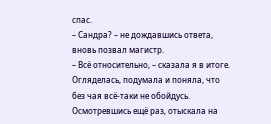спас.
– Сандра? – не дождавшись ответа, вновь позвал магистр.
– Всё относительно, – сказала я в итоге.
Огляделась, подумала и поняла, что без чая всё-таки не обойдусь.
Осмотревшись ещё раз, отыскала на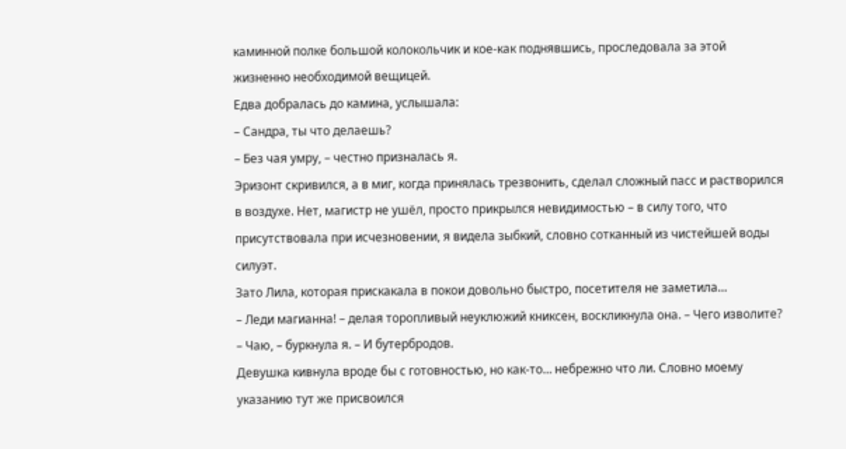каминной полке большой колокольчик и кое-как поднявшись, проследовала за этой жизненно необходимой вещицей.
Едва добралась до камина, услышала:
– Сандра, ты что делаешь?
– Без чая умру, – честно призналась я.
Эризонт скривился, а в миг, когда принялась трезвонить, сделал сложный пасс и растворился в воздухе. Нет, магистр не ушёл, просто прикрылся невидимостью – в силу того, что присутствовала при исчезновении, я видела зыбкий, словно сотканный из чистейшей воды силуэт.
Зато Лила, которая прискакала в покои довольно быстро, посетителя не заметила…
– Леди магианна! – делая торопливый неуклюжий книксен, воскликнула она. – Чего изволите?
– Чаю, – буркнула я. – И бутербродов.
Девушка кивнула вроде бы с готовностью, но как-то… небрежно что ли. Словно моему указанию тут же присвоился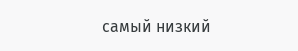самый низкий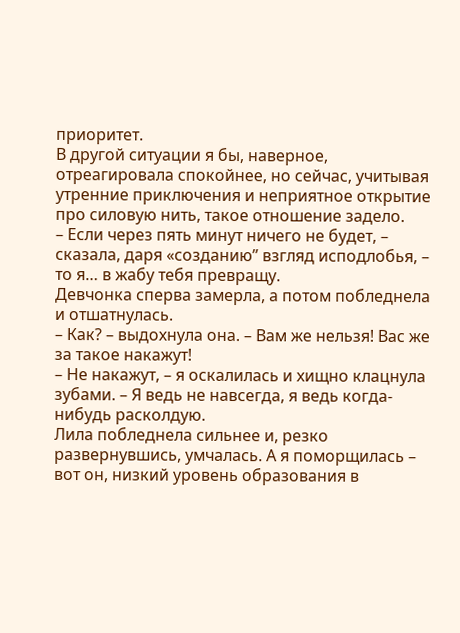приоритет.
В другой ситуации я бы, наверное, отреагировала спокойнее, но сейчас, учитывая утренние приключения и неприятное открытие про силовую нить, такое отношение задело.
– Если через пять минут ничего не будет, – сказала, даря «созданию” взгляд исподлобья, – то я… в жабу тебя превращу.
Девчонка сперва замерла, а потом побледнела и отшатнулась.
– Как? – выдохнула она. – Вам же нельзя! Вас же за такое накажут!
– Не накажут, – я оскалилась и хищно клацнула зубами. – Я ведь не навсегда, я ведь когда-нибудь расколдую.
Лила побледнела сильнее и, резко развернувшись, умчалась. А я поморщилась – вот он, низкий уровень образования в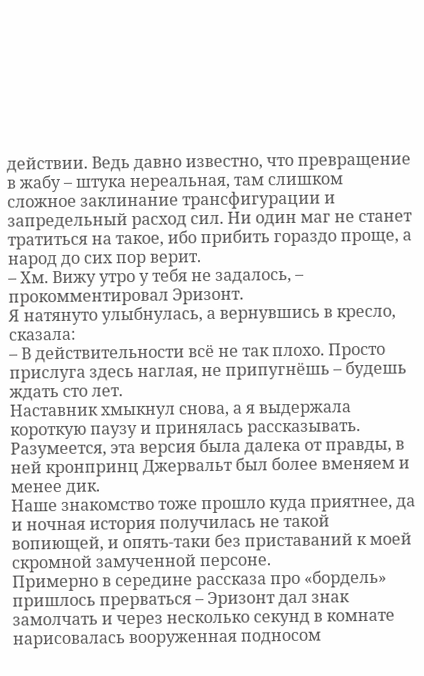действии. Ведь давно известно, что превращение в жабу – штука нереальная, там слишком сложное заклинание трансфигурации и запредельный расход сил. Ни один маг не станет тратиться на такое, ибо прибить гораздо проще, а народ до сих пор верит.
– Хм. Вижу утро у тебя не задалось, – прокомментировал Эризонт.
Я натянуто улыбнулась, а вернувшись в кресло, сказала:
– В действительности всё не так плохо. Просто прислуга здесь наглая, не припугнёшь – будешь ждать сто лет.
Наставник хмыкнул снова, а я выдержала короткую паузу и принялась рассказывать. Разумеется, эта версия была далека от правды, в ней кронпринц Джервальт был более вменяем и менее дик.
Наше знакомство тоже прошло куда приятнее, да и ночная история получилась не такой вопиющей, и опять-таки без приставаний к моей скромной замученной персоне.
Примерно в середине рассказа про «бордель» пришлось прерваться – Эризонт дал знак замолчать и через несколько секунд в комнате нарисовалась вооруженная подносом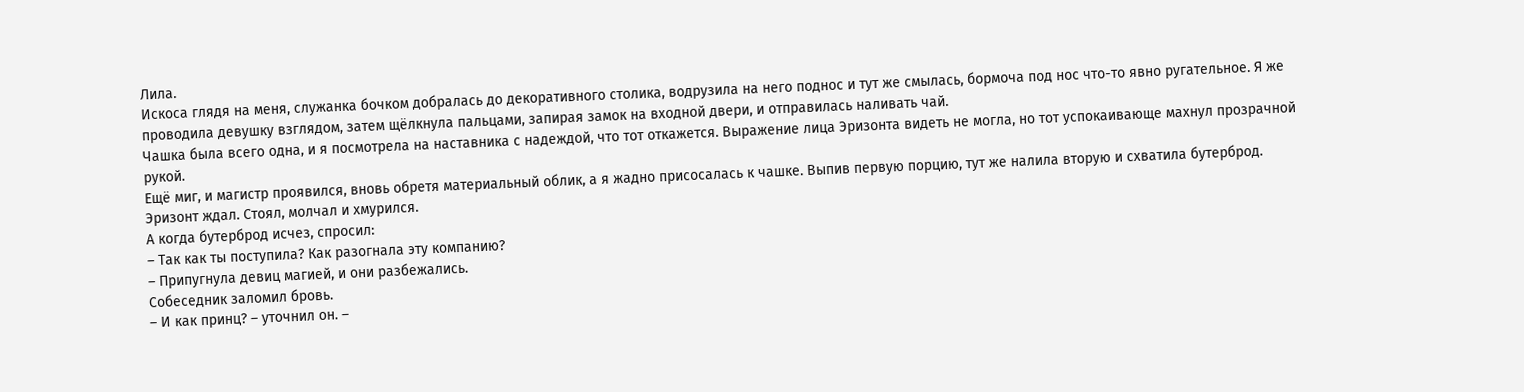Лила.
Искоса глядя на меня, служанка бочком добралась до декоративного столика, водрузила на него поднос и тут же смылась, бормоча под нос что-то явно ругательное. Я же проводила девушку взглядом, затем щёлкнула пальцами, запирая замок на входной двери, и отправилась наливать чай.
Чашка была всего одна, и я посмотрела на наставника с надеждой, что тот откажется. Выражение лица Эризонта видеть не могла, но тот успокаивающе махнул прозрачной рукой.
Ещё миг, и магистр проявился, вновь обретя материальный облик, а я жадно присосалась к чашке. Выпив первую порцию, тут же налила вторую и схватила бутерброд.
Эризонт ждал. Стоял, молчал и хмурился.
А когда бутерброд исчез, спросил:
– Так как ты поступила? Как разогнала эту компанию?
– Припугнула девиц магией, и они разбежались.
Собеседник заломил бровь.
– И как принц? – уточнил он. –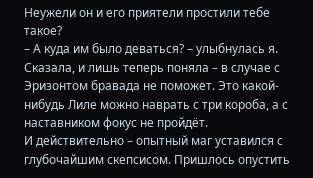Неужели он и его приятели простили тебе такое?
– А куда им было деваться? – улыбнулась я.
Сказала, и лишь теперь поняла – в случае с Эризонтом бравада не поможет. Это какой-нибудь Лиле можно наврать с три короба, а с наставником фокус не пройдёт.
И действительно – опытный маг уставился с глубочайшим скепсисом. Пришлось опустить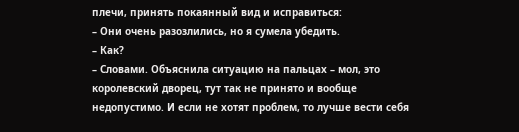плечи, принять покаянный вид и исправиться:
– Они очень разозлились, но я сумела убедить.
– Как?
– Словами. Объяснила ситуацию на пальцах – мол, это королевский дворец, тут так не принято и вообще недопустимо. И если не хотят проблем, то лучше вести себя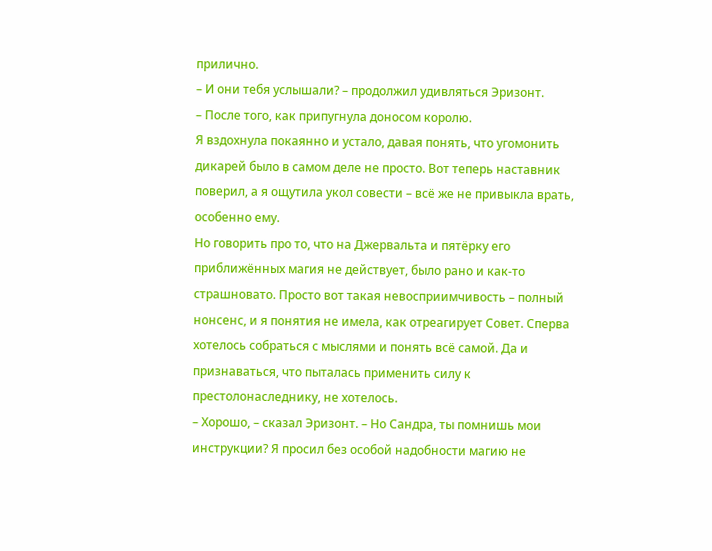прилично.
– И они тебя услышали? – продолжил удивляться Эризонт.
– После того, как припугнула доносом королю.
Я вздохнула покаянно и устало, давая понять, что угомонить дикарей было в самом деле не просто. Вот теперь наставник поверил, а я ощутила укол совести – всё же не привыкла врать, особенно ему.
Но говорить про то, что на Джервальта и пятёрку его приближённых магия не действует, было рано и как-то страшновато. Просто вот такая невосприимчивость – полный нонсенс, и я понятия не имела, как отреагирует Совет. Сперва хотелось собраться с мыслями и понять всё самой. Да и признаваться, что пыталась применить силу к престолонаследнику, не хотелось.
– Хорошо, – сказал Эризонт. – Но Сандра, ты помнишь мои инструкции? Я просил без особой надобности магию не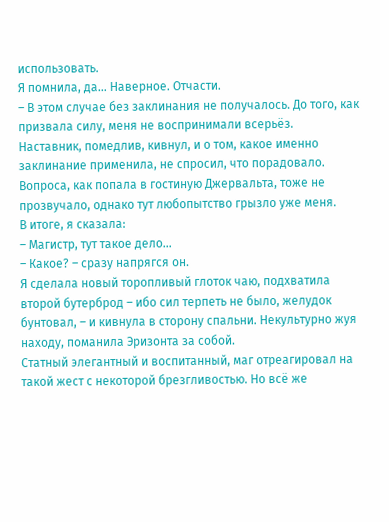использовать.
Я помнила, да… Наверное. Отчасти.
– В этом случае без заклинания не получалось. До того, как призвала силу, меня не воспринимали всерьёз.
Наставник, помедлив, кивнул, и о том, какое именно заклинание применила, не спросил, что порадовало. Вопроса, как попала в гостиную Джервальта, тоже не прозвучало, однако тут любопытство грызло уже меня.
В итоге, я сказала:
– Магистр, тут такое дело…
– Какое? – сразу напрягся он.
Я сделала новый торопливый глоток чаю, подхватила второй бутерброд – ибо сил терпеть не было, желудок бунтовал, – и кивнула в сторону спальни. Некультурно жуя находу, поманила Эризонта за собой.
Статный элегантный и воспитанный, маг отреагировал на такой жест с некоторой брезгливостью. Но всё же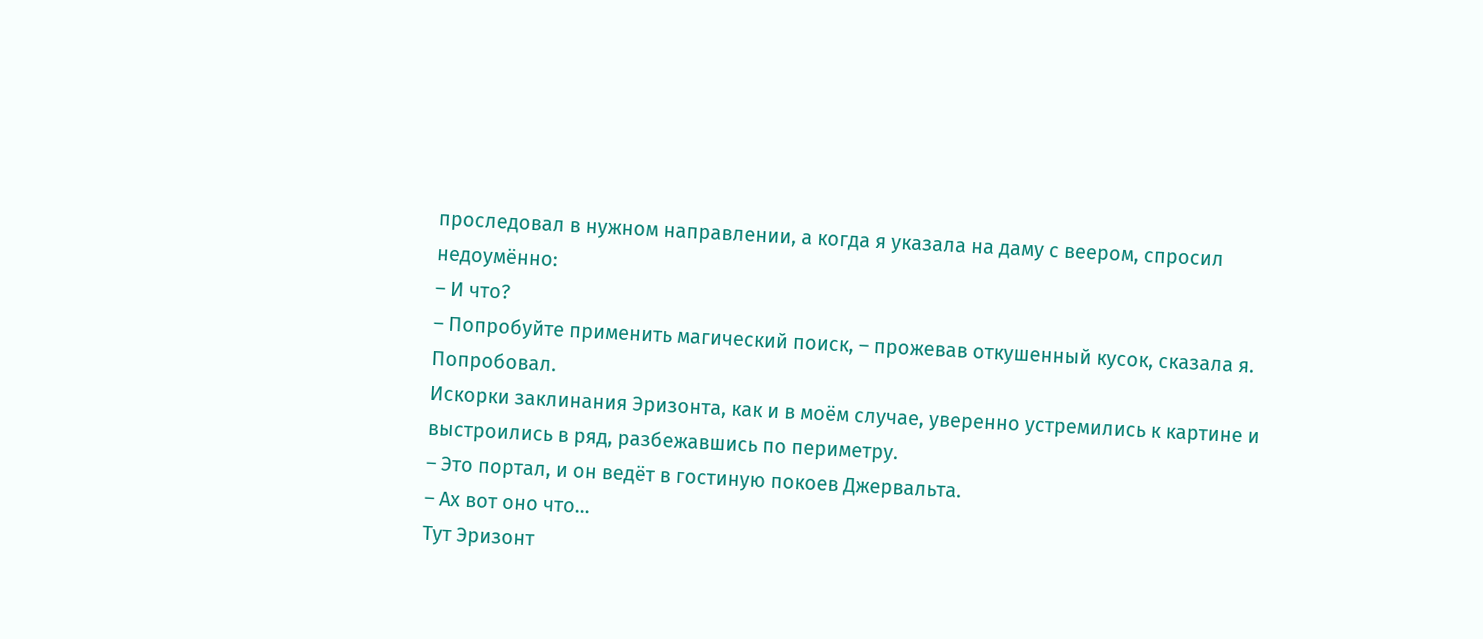проследовал в нужном направлении, а когда я указала на даму с веером, спросил недоумённо:
– И что?
– Попробуйте применить магический поиск, – прожевав откушенный кусок, сказала я.
Попробовал.
Искорки заклинания Эризонта, как и в моём случае, уверенно устремились к картине и выстроились в ряд, разбежавшись по периметру.
– Это портал, и он ведёт в гостиную покоев Джервальта.
– Ах вот оно что…
Тут Эризонт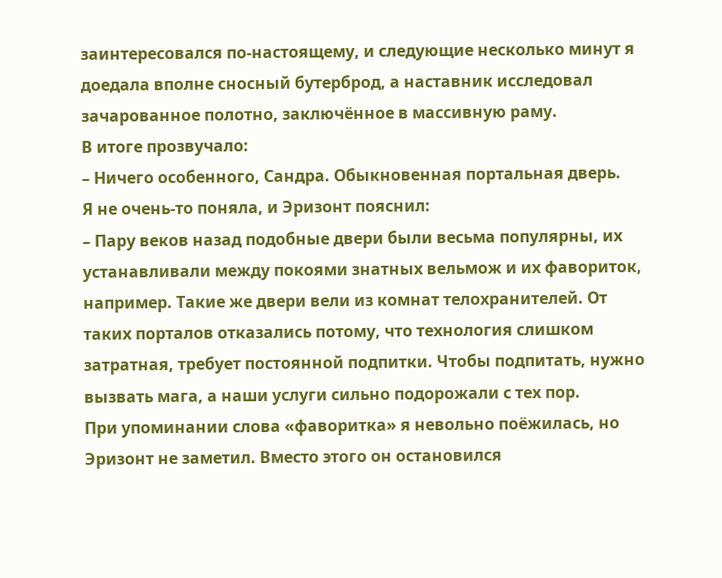заинтересовался по-настоящему, и следующие несколько минут я доедала вполне сносный бутерброд, а наставник исследовал зачарованное полотно, заключённое в массивную раму.
В итоге прозвучало:
– Ничего особенного, Сандра. Обыкновенная портальная дверь.
Я не очень-то поняла, и Эризонт пояснил:
– Пару веков назад подобные двери были весьма популярны, их устанавливали между покоями знатных вельмож и их фавориток, например. Такие же двери вели из комнат телохранителей. От таких порталов отказались потому, что технология слишком затратная, требует постоянной подпитки. Чтобы подпитать, нужно вызвать мага, а наши услуги сильно подорожали с тех пор.
При упоминании слова «фаворитка» я невольно поёжилась, но Эризонт не заметил. Вместо этого он остановился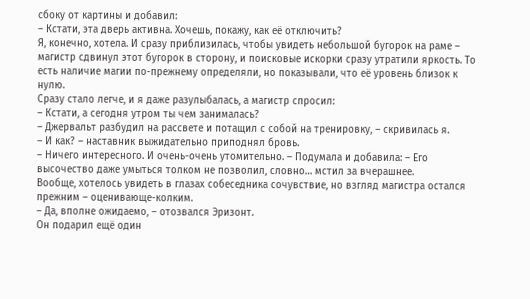сбоку от картины и добавил:
– Кстати, эта дверь активна. Хочешь, покажу, как её отключить?
Я, конечно, хотела. И сразу приблизилась, чтобы увидеть небольшой бугорок на раме – магистр сдвинул этот бугорок в сторону, и поисковые искорки сразу утратили яркость. То есть наличие магии по-прежнему определяли, но показывали, что её уровень близок к нулю.
Сразу стало легче, и я даже разулыбалась, а магистр спросил:
– Кстати, а сегодня утром ты чем занималась?
– Джервальт разбудил на рассвете и потащил с собой на тренировку, – скривилась я.
– И как? – наставник выжидательно приподнял бровь.
– Ничего интересного. И очень-очень утомительно. – Подумала и добавила: – Его высочество даже умыться толком не позволил, словно… мстил за вчерашнее.
Вообще, хотелось увидеть в глазах собеседника сочувствие, но взгляд магистра остался прежним – оценивающе-колким.
– Да, вполне ожидаемо, – отозвался Эризонт.
Он подарил ещё один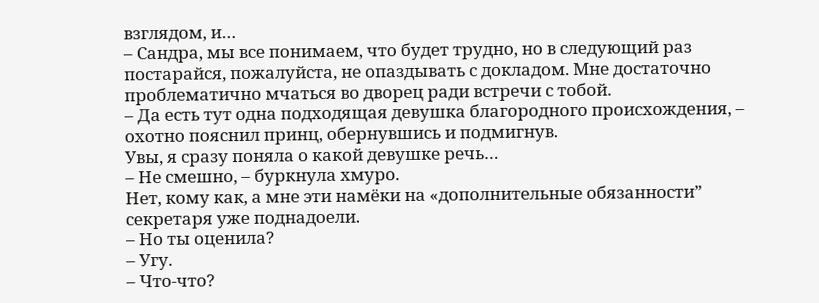взглядом, и…
– Сандра, мы все понимаем, что будет трудно, но в следующий раз постарайся, пожалуйста, не опаздывать с докладом. Мне достаточно проблематично мчаться во дворец ради встречи с тобой.
– Да есть тут одна подходящая девушка благородного происхождения, – охотно пояснил принц, обернувшись и подмигнув.
Увы, я сразу поняла о какой девушке речь…
– Не смешно, – буркнула хмуро.
Нет, кому как, а мне эти намёки на «дополнительные обязанности” секретаря уже поднадоели.
– Но ты оценила?
– Угу.
– Что-что?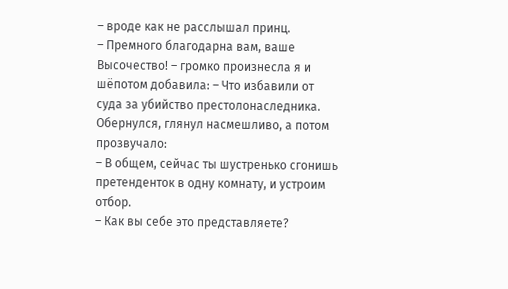– вроде как не расслышал принц.
– Премного благодарна вам, ваше Высочество! – громко произнесла я и шёпотом добавила: – Что избавили от суда за убийство престолонаследника.
Обернулся, глянул насмешливо, а потом прозвучало:
– В общем, сейчас ты шустренько сгонишь претенденток в одну комнату, и устроим отбор.
– Как вы себе это представляете?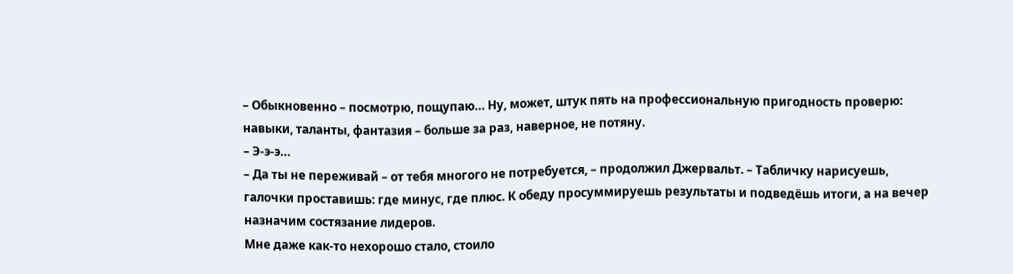– Обыкновенно – посмотрю, пощупаю… Ну, может, штук пять на профессиональную пригодность проверю: навыки, таланты, фантазия – больше за раз, наверное, не потяну.
– Э-э-э…
– Да ты не переживай – от тебя многого не потребуется, – продолжил Джервальт. – Табличку нарисуешь, галочки проставишь: где минус, где плюс. К обеду просуммируешь результаты и подведёшь итоги, а на вечер назначим состязание лидеров.
Мне даже как-то нехорошо стало, стоило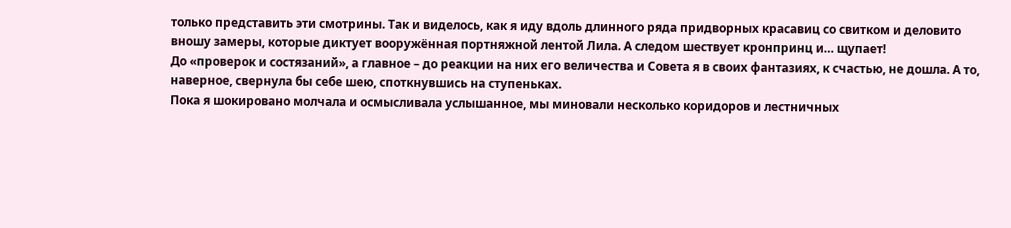только представить эти смотрины. Так и виделось, как я иду вдоль длинного ряда придворных красавиц со свитком и деловито вношу замеры, которые диктует вооружённая портняжной лентой Лила. А следом шествует кронпринц и… щупает!
До «проверок и состязаний», а главное – до реакции на них его величества и Совета я в своих фантазиях, к счастью, не дошла. А то, наверное, свернула бы себе шею, споткнувшись на ступеньках.
Пока я шокировано молчала и осмысливала услышанное, мы миновали несколько коридоров и лестничных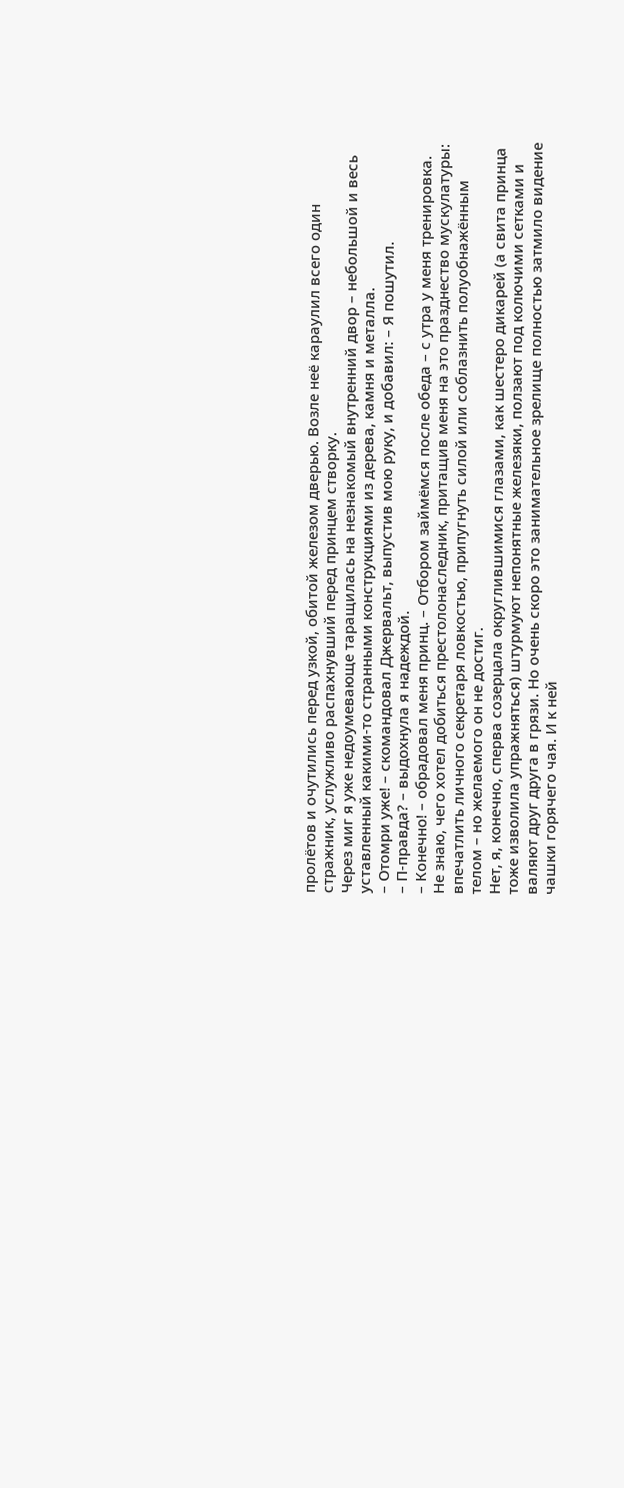пролётов и очутились перед узкой, обитой железом дверью. Возле неё караулил всего один стражник, услужливо распахнувший перед принцем створку.
Через миг я уже недоумевающе таращилась на незнакомый внутренний двор – небольшой и весь уставленный какими-то странными конструкциями из дерева, камня и металла.
– Отомри уже! – скомандовал Джервальт, выпустив мою руку, и добавил: – Я пошутил.
– П-правда? – выдохнула я надеждой.
– Конечно! – обрадовал меня принц. – Отбором займёмся после обеда – с утра у меня тренировка.
Не знаю, чего хотел добиться престолонаследник, притащив меня на это празднество мускулатуры: впечатлить личного секретаря ловкостью, припугнуть силой или соблазнить полуобнажённым телом – но желаемого он не достиг.
Нет, я, конечно, сперва созерцала округлившимися глазами, как шестеро дикарей (а свита принца тоже изволила упражняться) штурмуют непонятные железяки, ползают под колючими сетками и валяют друг друга в грязи. Но очень скоро это занимательное зрелище полностью затмило видение чашки горячего чая. И к ней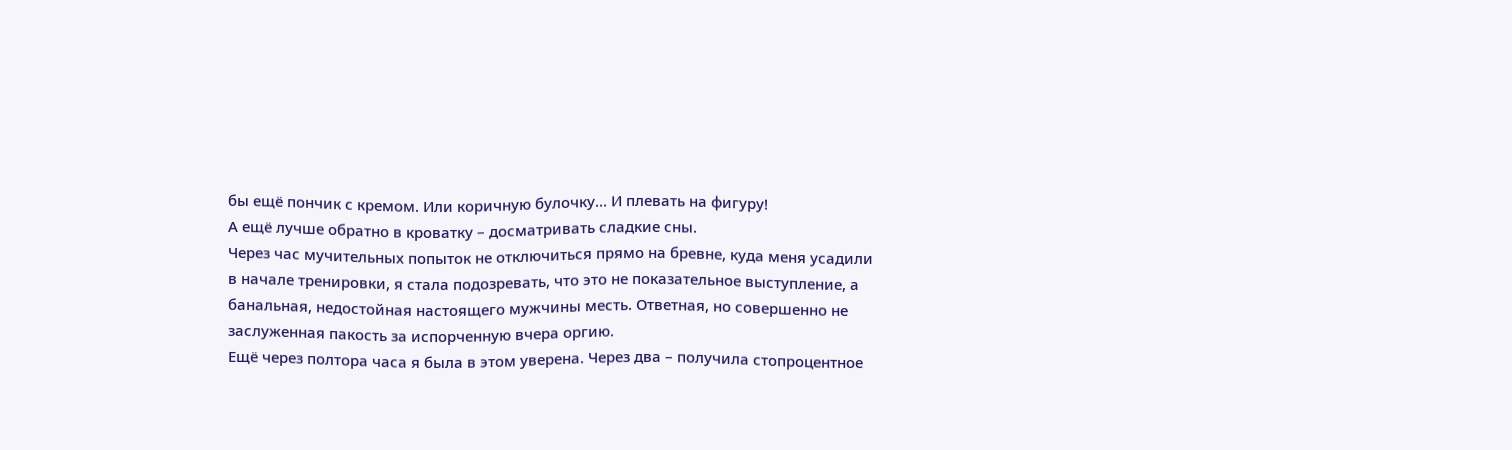бы ещё пончик с кремом. Или коричную булочку… И плевать на фигуру!
А ещё лучше обратно в кроватку – досматривать сладкие сны.
Через час мучительных попыток не отключиться прямо на бревне, куда меня усадили в начале тренировки, я стала подозревать, что это не показательное выступление, а банальная, недостойная настоящего мужчины месть. Ответная, но совершенно не заслуженная пакость за испорченную вчера оргию.
Ещё через полтора часа я была в этом уверена. Через два – получила стопроцентное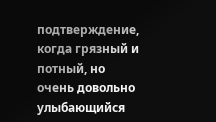подтверждение, когда грязный и потный, но очень довольно улыбающийся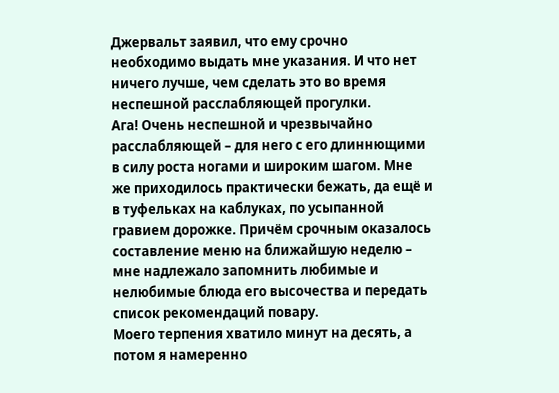Джервальт заявил, что ему срочно необходимо выдать мне указания. И что нет ничего лучше, чем сделать это во время неспешной расслабляющей прогулки.
Ага! Очень неспешной и чрезвычайно расслабляющей – для него с его длиннющими в силу роста ногами и широким шагом. Мне же приходилось практически бежать, да ещё и в туфельках на каблуках, по усыпанной гравием дорожке. Причём срочным оказалось составление меню на ближайшую неделю – мне надлежало запомнить любимые и нелюбимые блюда его высочества и передать список рекомендаций повару.
Моего терпения хватило минут на десять, а потом я намеренно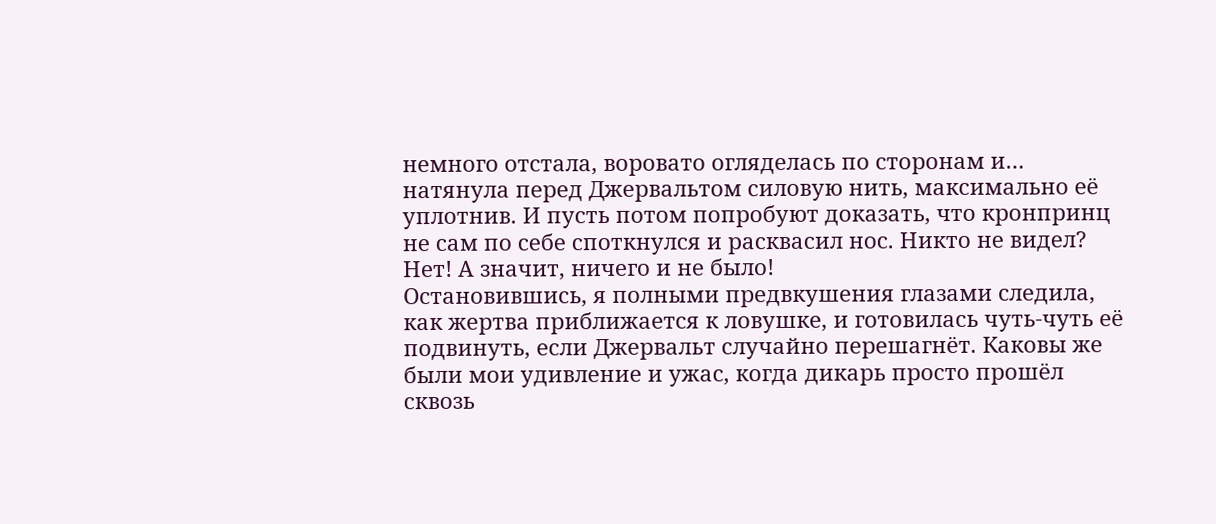немного отстала, воровато огляделась по сторонам и… натянула перед Джервальтом силовую нить, максимально её уплотнив. И пусть потом попробуют доказать, что кронпринц не сам по себе споткнулся и расквасил нос. Никто не видел? Нет! А значит, ничего и не было!
Остановившись, я полными предвкушения глазами следила, как жертва приближается к ловушке, и готовилась чуть-чуть её подвинуть, если Джервальт случайно перешагнёт. Каковы же были мои удивление и ужас, когда дикарь просто прошёл сквозь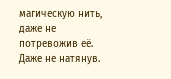магическую нить, даже не потревожив её. Даже не натянув.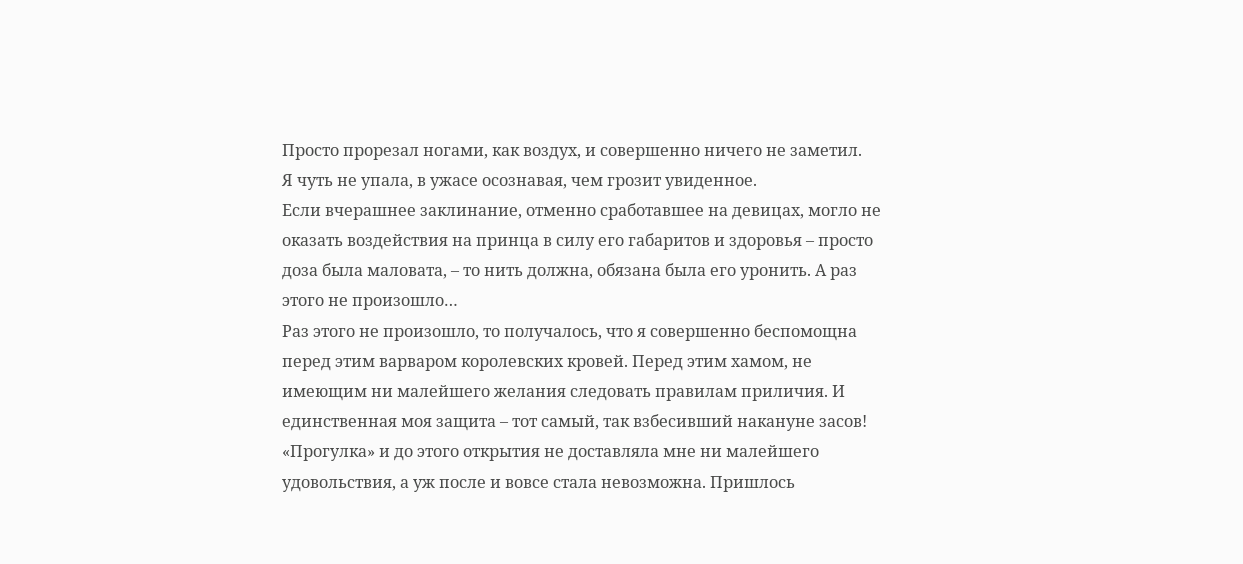Просто прорезал ногами, как воздух, и совершенно ничего не заметил.
Я чуть не упала, в ужасе осознавая, чем грозит увиденное.
Если вчерашнее заклинание, отменно сработавшее на девицах, могло не оказать воздействия на принца в силу его габаритов и здоровья – просто доза была маловата, – то нить должна, обязана была его уронить. А раз этого не произошло…
Раз этого не произошло, то получалось, что я совершенно беспомощна перед этим варваром королевских кровей. Перед этим хамом, не имеющим ни малейшего желания следовать правилам приличия. И единственная моя защита – тот самый, так взбесивший накануне засов!
«Прогулка» и до этого открытия не доставляла мне ни малейшего удовольствия, а уж после и вовсе стала невозможна. Пришлось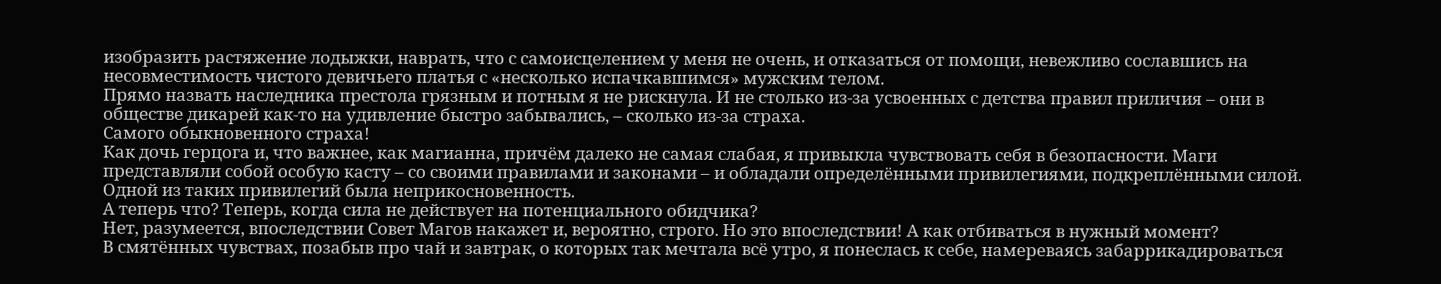изобразить растяжение лодыжки, наврать, что с самоисцелением у меня не очень, и отказаться от помощи, невежливо сославшись на несовместимость чистого девичьего платья с «несколько испачкавшимся» мужским телом.
Прямо назвать наследника престола грязным и потным я не рискнула. И не столько из-за усвоенных с детства правил приличия – они в обществе дикарей как-то на удивление быстро забывались, – сколько из-за страха.
Самого обыкновенного страха!
Как дочь герцога и, что важнее, как магианна, причём далеко не самая слабая, я привыкла чувствовать себя в безопасности. Маги представляли собой особую касту – со своими правилами и законами – и обладали определёнными привилегиями, подкреплёнными силой. Одной из таких привилегий была неприкосновенность.
А теперь что? Теперь, когда сила не действует на потенциального обидчика?
Нет, разумеется, впоследствии Совет Магов накажет и, вероятно, строго. Но это впоследствии! А как отбиваться в нужный момент?
В смятённых чувствах, позабыв про чай и завтрак, о которых так мечтала всё утро, я понеслась к себе, намереваясь забаррикадироваться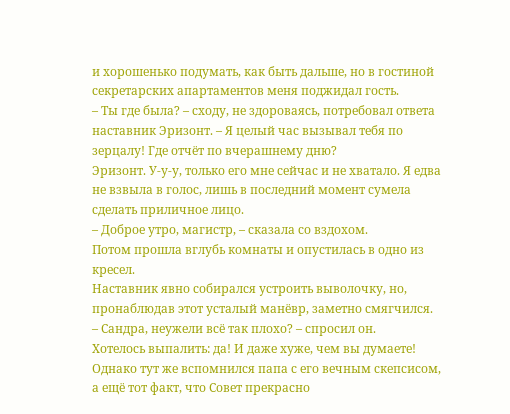и хорошенько подумать, как быть дальше, но в гостиной секретарских апартаментов меня поджидал гость.
– Ты где была? – сходу, не здороваясь, потребовал ответа наставник Эризонт. – Я целый час вызывал тебя по зерцалу! Где отчёт по вчерашнему дню?
Эризонт. У-у-у, только его мне сейчас и не хватало. Я едва не взвыла в голос, лишь в последний момент сумела сделать приличное лицо.
– Доброе утро, магистр, – сказала со вздохом.
Потом прошла вглубь комнаты и опустилась в одно из кресел.
Наставник явно собирался устроить выволочку, но, пронаблюдав этот усталый манёвр, заметно смягчился.
– Сандра, неужели всё так плохо? – спросил он.
Хотелось выпалить: да! И даже хуже, чем вы думаете! Однако тут же вспомнился папа с его вечным скепсисом, а ещё тот факт, что Совет прекрасно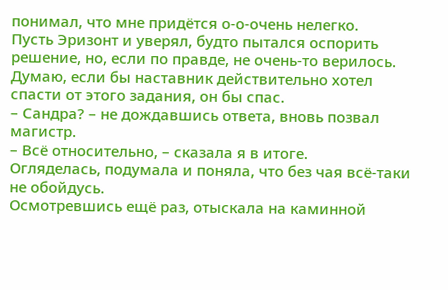понимал, что мне придётся о-о-очень нелегко.
Пусть Эризонт и уверял, будто пытался оспорить решение, но, если по правде, не очень-то верилось. Думаю, если бы наставник действительно хотел спасти от этого задания, он бы спас.
– Сандра? – не дождавшись ответа, вновь позвал магистр.
– Всё относительно, – сказала я в итоге.
Огляделась, подумала и поняла, что без чая всё-таки не обойдусь.
Осмотревшись ещё раз, отыскала на каминной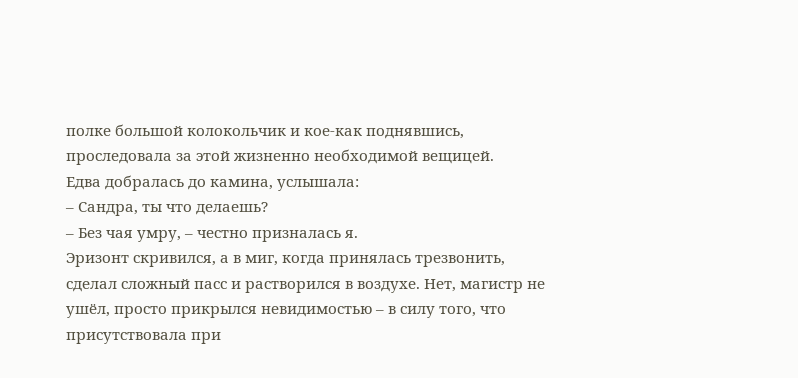полке большой колокольчик и кое-как поднявшись, проследовала за этой жизненно необходимой вещицей.
Едва добралась до камина, услышала:
– Сандра, ты что делаешь?
– Без чая умру, – честно призналась я.
Эризонт скривился, а в миг, когда принялась трезвонить, сделал сложный пасс и растворился в воздухе. Нет, магистр не ушёл, просто прикрылся невидимостью – в силу того, что присутствовала при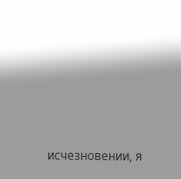исчезновении, я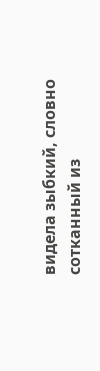видела зыбкий, словно сотканный из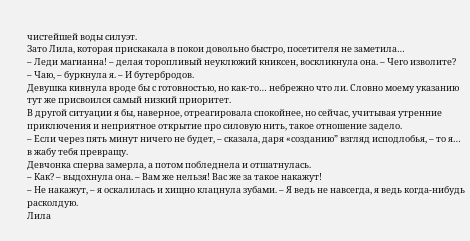чистейшей воды силуэт.
Зато Лила, которая прискакала в покои довольно быстро, посетителя не заметила…
– Леди магианна! – делая торопливый неуклюжий книксен, воскликнула она. – Чего изволите?
– Чаю, – буркнула я. – И бутербродов.
Девушка кивнула вроде бы с готовностью, но как-то… небрежно что ли. Словно моему указанию тут же присвоился самый низкий приоритет.
В другой ситуации я бы, наверное, отреагировала спокойнее, но сейчас, учитывая утренние приключения и неприятное открытие про силовую нить, такое отношение задело.
– Если через пять минут ничего не будет, – сказала, даря «созданию” взгляд исподлобья, – то я… в жабу тебя превращу.
Девчонка сперва замерла, а потом побледнела и отшатнулась.
– Как? – выдохнула она. – Вам же нельзя! Вас же за такое накажут!
– Не накажут, – я оскалилась и хищно клацнула зубами. – Я ведь не навсегда, я ведь когда-нибудь расколдую.
Лила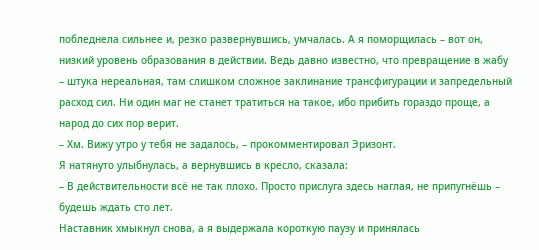побледнела сильнее и, резко развернувшись, умчалась. А я поморщилась – вот он, низкий уровень образования в действии. Ведь давно известно, что превращение в жабу – штука нереальная, там слишком сложное заклинание трансфигурации и запредельный расход сил. Ни один маг не станет тратиться на такое, ибо прибить гораздо проще, а народ до сих пор верит.
– Хм. Вижу утро у тебя не задалось, – прокомментировал Эризонт.
Я натянуто улыбнулась, а вернувшись в кресло, сказала:
– В действительности всё не так плохо. Просто прислуга здесь наглая, не припугнёшь – будешь ждать сто лет.
Наставник хмыкнул снова, а я выдержала короткую паузу и принялась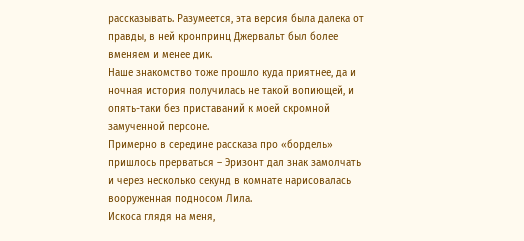рассказывать. Разумеется, эта версия была далека от правды, в ней кронпринц Джервальт был более вменяем и менее дик.
Наше знакомство тоже прошло куда приятнее, да и ночная история получилась не такой вопиющей, и опять-таки без приставаний к моей скромной замученной персоне.
Примерно в середине рассказа про «бордель» пришлось прерваться – Эризонт дал знак замолчать и через несколько секунд в комнате нарисовалась вооруженная подносом Лила.
Искоса глядя на меня,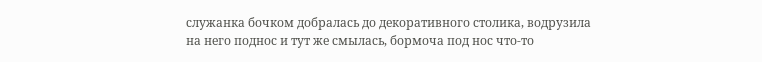служанка бочком добралась до декоративного столика, водрузила на него поднос и тут же смылась, бормоча под нос что-то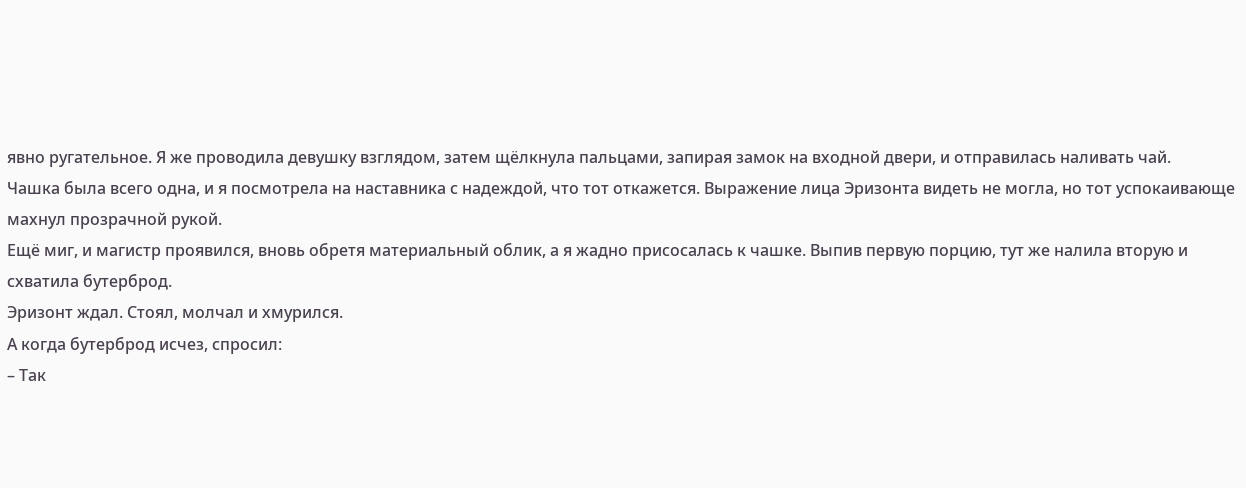явно ругательное. Я же проводила девушку взглядом, затем щёлкнула пальцами, запирая замок на входной двери, и отправилась наливать чай.
Чашка была всего одна, и я посмотрела на наставника с надеждой, что тот откажется. Выражение лица Эризонта видеть не могла, но тот успокаивающе махнул прозрачной рукой.
Ещё миг, и магистр проявился, вновь обретя материальный облик, а я жадно присосалась к чашке. Выпив первую порцию, тут же налила вторую и схватила бутерброд.
Эризонт ждал. Стоял, молчал и хмурился.
А когда бутерброд исчез, спросил:
– Так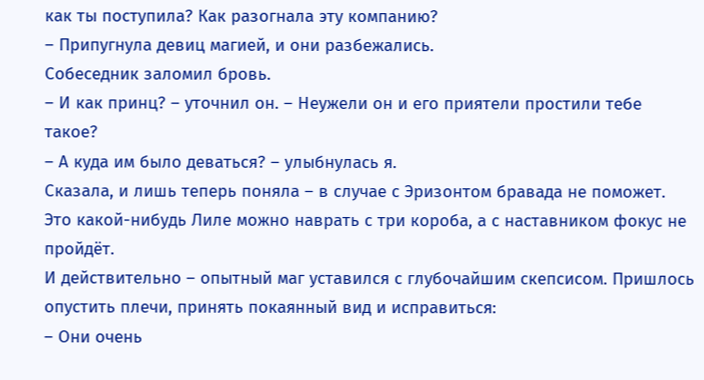как ты поступила? Как разогнала эту компанию?
– Припугнула девиц магией, и они разбежались.
Собеседник заломил бровь.
– И как принц? – уточнил он. – Неужели он и его приятели простили тебе такое?
– А куда им было деваться? – улыбнулась я.
Сказала, и лишь теперь поняла – в случае с Эризонтом бравада не поможет. Это какой-нибудь Лиле можно наврать с три короба, а с наставником фокус не пройдёт.
И действительно – опытный маг уставился с глубочайшим скепсисом. Пришлось опустить плечи, принять покаянный вид и исправиться:
– Они очень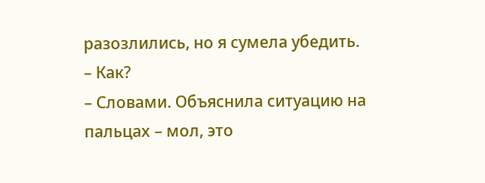разозлились, но я сумела убедить.
– Как?
– Словами. Объяснила ситуацию на пальцах – мол, это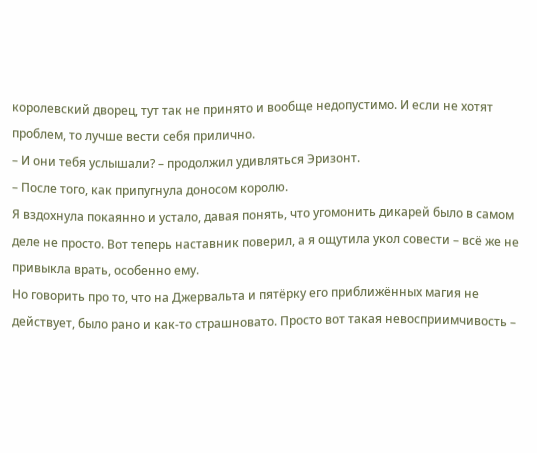королевский дворец, тут так не принято и вообще недопустимо. И если не хотят проблем, то лучше вести себя прилично.
– И они тебя услышали? – продолжил удивляться Эризонт.
– После того, как припугнула доносом королю.
Я вздохнула покаянно и устало, давая понять, что угомонить дикарей было в самом деле не просто. Вот теперь наставник поверил, а я ощутила укол совести – всё же не привыкла врать, особенно ему.
Но говорить про то, что на Джервальта и пятёрку его приближённых магия не действует, было рано и как-то страшновато. Просто вот такая невосприимчивость –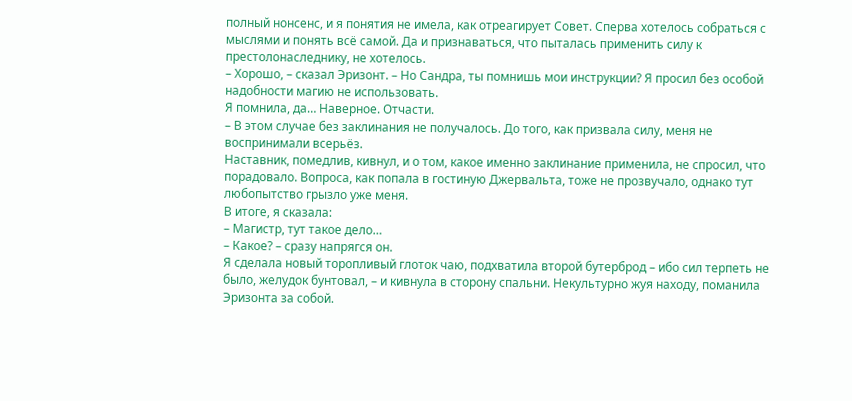полный нонсенс, и я понятия не имела, как отреагирует Совет. Сперва хотелось собраться с мыслями и понять всё самой. Да и признаваться, что пыталась применить силу к престолонаследнику, не хотелось.
– Хорошо, – сказал Эризонт. – Но Сандра, ты помнишь мои инструкции? Я просил без особой надобности магию не использовать.
Я помнила, да… Наверное. Отчасти.
– В этом случае без заклинания не получалось. До того, как призвала силу, меня не воспринимали всерьёз.
Наставник, помедлив, кивнул, и о том, какое именно заклинание применила, не спросил, что порадовало. Вопроса, как попала в гостиную Джервальта, тоже не прозвучало, однако тут любопытство грызло уже меня.
В итоге, я сказала:
– Магистр, тут такое дело…
– Какое? – сразу напрягся он.
Я сделала новый торопливый глоток чаю, подхватила второй бутерброд – ибо сил терпеть не было, желудок бунтовал, – и кивнула в сторону спальни. Некультурно жуя находу, поманила Эризонта за собой.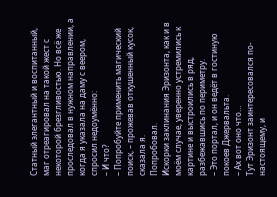Статный элегантный и воспитанный, маг отреагировал на такой жест с некоторой брезгливостью. Но всё же проследовал в нужном направлении, а когда я указала на даму с веером, спросил недоумённо:
– И что?
– Попробуйте применить магический поиск, – прожевав откушенный кусок, сказала я.
Попробовал.
Искорки заклинания Эризонта, как и в моём случае, уверенно устремились к картине и выстроились в ряд, разбежавшись по периметру.
– Это портал, и он ведёт в гостиную покоев Джервальта.
– Ах вот оно что…
Тут Эризонт заинтересовался по-настоящему, и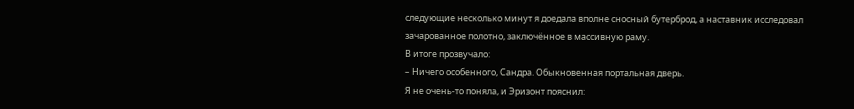следующие несколько минут я доедала вполне сносный бутерброд, а наставник исследовал зачарованное полотно, заключённое в массивную раму.
В итоге прозвучало:
– Ничего особенного, Сандра. Обыкновенная портальная дверь.
Я не очень-то поняла, и Эризонт пояснил: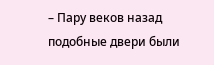– Пару веков назад подобные двери были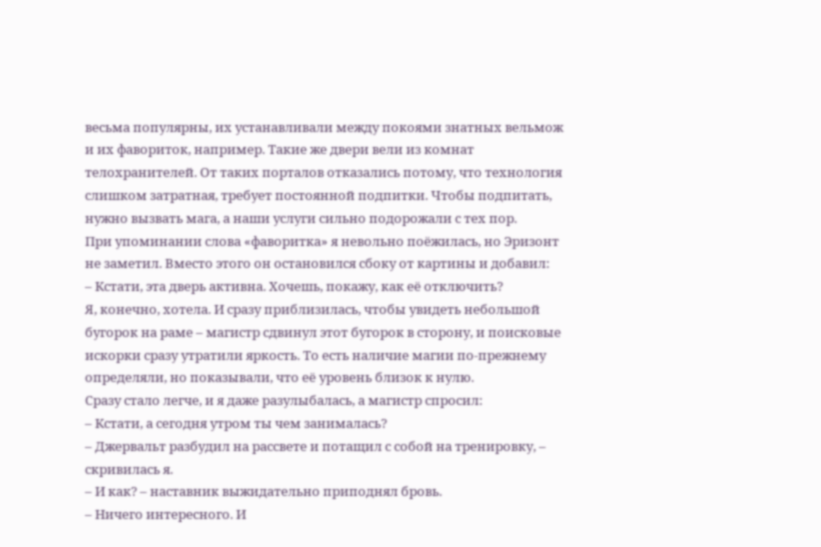весьма популярны, их устанавливали между покоями знатных вельмож и их фавориток, например. Такие же двери вели из комнат телохранителей. От таких порталов отказались потому, что технология слишком затратная, требует постоянной подпитки. Чтобы подпитать, нужно вызвать мага, а наши услуги сильно подорожали с тех пор.
При упоминании слова «фаворитка» я невольно поёжилась, но Эризонт не заметил. Вместо этого он остановился сбоку от картины и добавил:
– Кстати, эта дверь активна. Хочешь, покажу, как её отключить?
Я, конечно, хотела. И сразу приблизилась, чтобы увидеть небольшой бугорок на раме – магистр сдвинул этот бугорок в сторону, и поисковые искорки сразу утратили яркость. То есть наличие магии по-прежнему определяли, но показывали, что её уровень близок к нулю.
Сразу стало легче, и я даже разулыбалась, а магистр спросил:
– Кстати, а сегодня утром ты чем занималась?
– Джервальт разбудил на рассвете и потащил с собой на тренировку, – скривилась я.
– И как? – наставник выжидательно приподнял бровь.
– Ничего интересного. И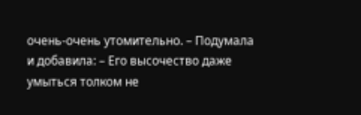очень-очень утомительно. – Подумала и добавила: – Его высочество даже умыться толком не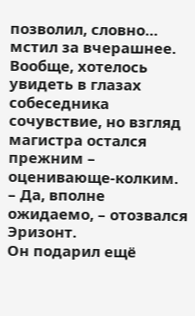позволил, словно… мстил за вчерашнее.
Вообще, хотелось увидеть в глазах собеседника сочувствие, но взгляд магистра остался прежним – оценивающе-колким.
– Да, вполне ожидаемо, – отозвался Эризонт.
Он подарил ещё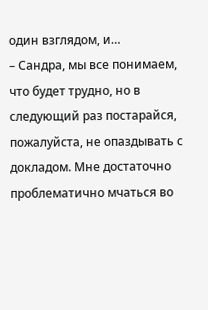один взглядом, и…
– Сандра, мы все понимаем, что будет трудно, но в следующий раз постарайся, пожалуйста, не опаздывать с докладом. Мне достаточно проблематично мчаться во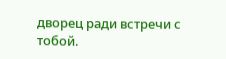дворец ради встречи с тобой.